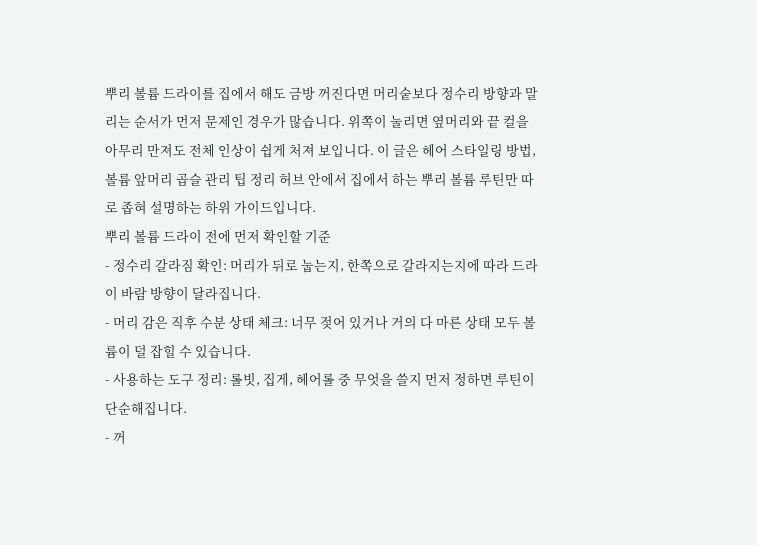뿌리 볼륨 드라이를 집에서 해도 금방 꺼진다면 머리숱보다 정수리 방향과 말리는 순서가 먼저 문제인 경우가 많습니다. 위쪽이 눌리면 옆머리와 끝 컬을 아무리 만져도 전체 인상이 쉽게 처져 보입니다. 이 글은 헤어 스타일링 방법, 볼륨 앞머리 곱슬 관리 팁 정리 허브 안에서 집에서 하는 뿌리 볼륨 루틴만 따로 좁혀 설명하는 하위 가이드입니다.
뿌리 볼륨 드라이 전에 먼저 확인할 기준
- 정수리 갈라짐 확인: 머리가 뒤로 눕는지, 한쪽으로 갈라지는지에 따라 드라이 바람 방향이 달라집니다.
- 머리 감은 직후 수분 상태 체크: 너무 젖어 있거나 거의 다 마른 상태 모두 볼륨이 덜 잡힐 수 있습니다.
- 사용하는 도구 정리: 롤빗, 집게, 헤어롤 중 무엇을 쓸지 먼저 정하면 루틴이 단순해집니다.
- 꺼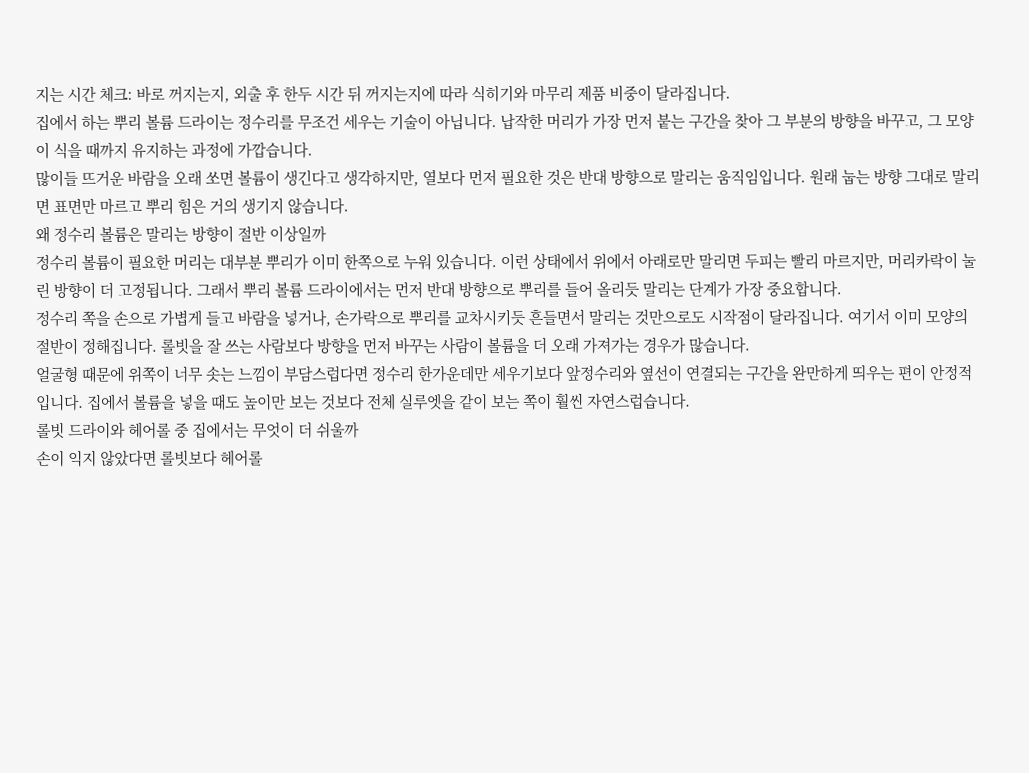지는 시간 체크: 바로 꺼지는지, 외출 후 한두 시간 뒤 꺼지는지에 따라 식히기와 마무리 제품 비중이 달라집니다.
집에서 하는 뿌리 볼륨 드라이는 정수리를 무조건 세우는 기술이 아닙니다. 납작한 머리가 가장 먼저 붙는 구간을 찾아 그 부분의 방향을 바꾸고, 그 모양이 식을 때까지 유지하는 과정에 가깝습니다.
많이들 뜨거운 바람을 오래 쏘면 볼륨이 생긴다고 생각하지만, 열보다 먼저 필요한 것은 반대 방향으로 말리는 움직임입니다. 원래 눕는 방향 그대로 말리면 표면만 마르고 뿌리 힘은 거의 생기지 않습니다.
왜 정수리 볼륨은 말리는 방향이 절반 이상일까
정수리 볼륨이 필요한 머리는 대부분 뿌리가 이미 한쪽으로 누워 있습니다. 이런 상태에서 위에서 아래로만 말리면 두피는 빨리 마르지만, 머리카락이 눌린 방향이 더 고정됩니다. 그래서 뿌리 볼륨 드라이에서는 먼저 반대 방향으로 뿌리를 들어 올리듯 말리는 단계가 가장 중요합니다.
정수리 쪽을 손으로 가볍게 들고 바람을 넣거나, 손가락으로 뿌리를 교차시키듯 흔들면서 말리는 것만으로도 시작점이 달라집니다. 여기서 이미 모양의 절반이 정해집니다. 롤빗을 잘 쓰는 사람보다 방향을 먼저 바꾸는 사람이 볼륨을 더 오래 가져가는 경우가 많습니다.
얼굴형 때문에 위쪽이 너무 솟는 느낌이 부담스럽다면 정수리 한가운데만 세우기보다 앞정수리와 옆선이 연결되는 구간을 완만하게 띄우는 편이 안정적입니다. 집에서 볼륨을 넣을 때도 높이만 보는 것보다 전체 실루엣을 같이 보는 쪽이 훨씬 자연스럽습니다.
롤빗 드라이와 헤어롤 중 집에서는 무엇이 더 쉬울까
손이 익지 않았다면 롤빗보다 헤어롤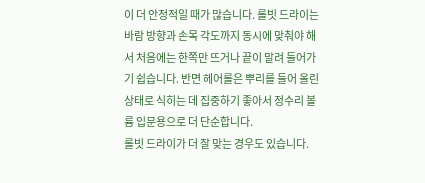이 더 안정적일 때가 많습니다. 롤빗 드라이는 바람 방향과 손목 각도까지 동시에 맞춰야 해서 처음에는 한쪽만 뜨거나 끝이 말려 들어가기 쉽습니다. 반면 헤어롤은 뿌리를 들어 올린 상태로 식히는 데 집중하기 좋아서 정수리 볼륨 입문용으로 더 단순합니다.
롤빗 드라이가 더 잘 맞는 경우도 있습니다.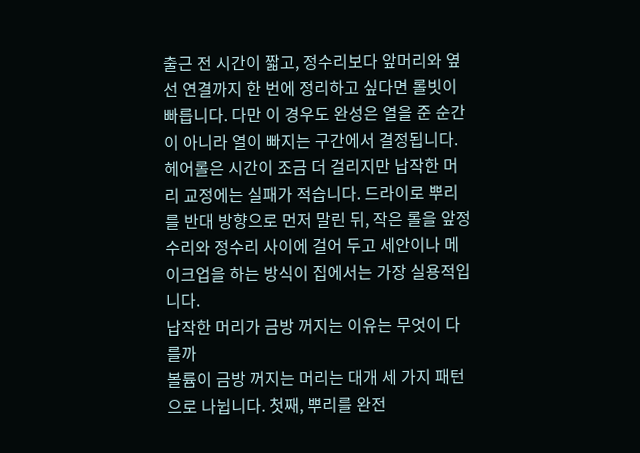출근 전 시간이 짧고, 정수리보다 앞머리와 옆선 연결까지 한 번에 정리하고 싶다면 롤빗이 빠릅니다. 다만 이 경우도 완성은 열을 준 순간이 아니라 열이 빠지는 구간에서 결정됩니다.
헤어롤은 시간이 조금 더 걸리지만 납작한 머리 교정에는 실패가 적습니다. 드라이로 뿌리를 반대 방향으로 먼저 말린 뒤, 작은 롤을 앞정수리와 정수리 사이에 걸어 두고 세안이나 메이크업을 하는 방식이 집에서는 가장 실용적입니다.
납작한 머리가 금방 꺼지는 이유는 무엇이 다를까
볼륨이 금방 꺼지는 머리는 대개 세 가지 패턴으로 나뉩니다. 첫째, 뿌리를 완전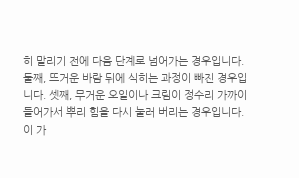히 말리기 전에 다음 단계로 넘어가는 경우입니다. 둘째, 뜨거운 바람 뒤에 식히는 과정이 빠진 경우입니다. 셋째, 무거운 오일이나 크림이 정수리 가까이 들어가서 뿌리 힘을 다시 눌러 버리는 경우입니다.
이 가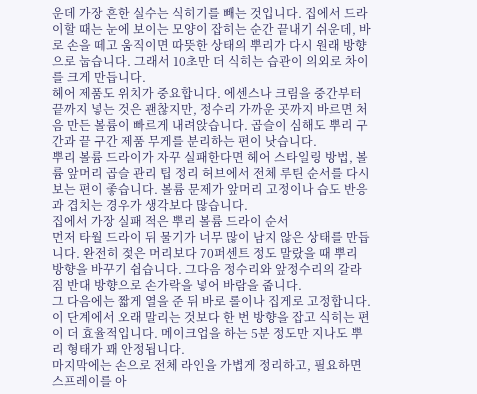운데 가장 흔한 실수는 식히기를 빼는 것입니다. 집에서 드라이할 때는 눈에 보이는 모양이 잡히는 순간 끝내기 쉬운데, 바로 손을 떼고 움직이면 따뜻한 상태의 뿌리가 다시 원래 방향으로 눕습니다. 그래서 10초만 더 식히는 습관이 의외로 차이를 크게 만듭니다.
헤어 제품도 위치가 중요합니다. 에센스나 크림을 중간부터 끝까지 넣는 것은 괜찮지만, 정수리 가까운 곳까지 바르면 처음 만든 볼륨이 빠르게 내려앉습니다. 곱슬이 심해도 뿌리 구간과 끝 구간 제품 무게를 분리하는 편이 낫습니다.
뿌리 볼륨 드라이가 자꾸 실패한다면 헤어 스타일링 방법, 볼륨 앞머리 곱슬 관리 팁 정리 허브에서 전체 루틴 순서를 다시 보는 편이 좋습니다. 볼륨 문제가 앞머리 고정이나 습도 반응과 겹치는 경우가 생각보다 많습니다.
집에서 가장 실패 적은 뿌리 볼륨 드라이 순서
먼저 타월 드라이 뒤 물기가 너무 많이 남지 않은 상태를 만듭니다. 완전히 젖은 머리보다 70퍼센트 정도 말랐을 때 뿌리 방향을 바꾸기 쉽습니다. 그다음 정수리와 앞정수리의 갈라짐 반대 방향으로 손가락을 넣어 바람을 줍니다.
그 다음에는 짧게 열을 준 뒤 바로 롤이나 집게로 고정합니다. 이 단계에서 오래 말리는 것보다 한 번 방향을 잡고 식히는 편이 더 효율적입니다. 메이크업을 하는 5분 정도만 지나도 뿌리 형태가 꽤 안정됩니다.
마지막에는 손으로 전체 라인을 가볍게 정리하고, 필요하면 스프레이를 아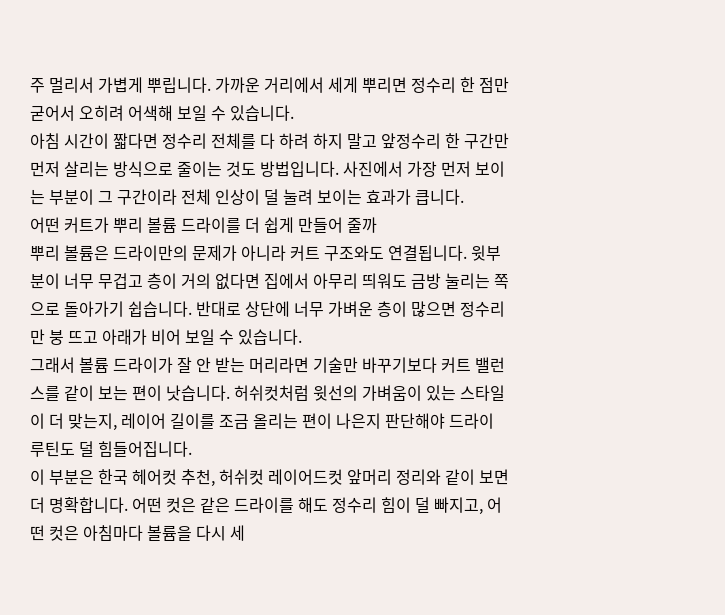주 멀리서 가볍게 뿌립니다. 가까운 거리에서 세게 뿌리면 정수리 한 점만 굳어서 오히려 어색해 보일 수 있습니다.
아침 시간이 짧다면 정수리 전체를 다 하려 하지 말고 앞정수리 한 구간만 먼저 살리는 방식으로 줄이는 것도 방법입니다. 사진에서 가장 먼저 보이는 부분이 그 구간이라 전체 인상이 덜 눌려 보이는 효과가 큽니다.
어떤 커트가 뿌리 볼륨 드라이를 더 쉽게 만들어 줄까
뿌리 볼륨은 드라이만의 문제가 아니라 커트 구조와도 연결됩니다. 윗부분이 너무 무겁고 층이 거의 없다면 집에서 아무리 띄워도 금방 눌리는 쪽으로 돌아가기 쉽습니다. 반대로 상단에 너무 가벼운 층이 많으면 정수리만 붕 뜨고 아래가 비어 보일 수 있습니다.
그래서 볼륨 드라이가 잘 안 받는 머리라면 기술만 바꾸기보다 커트 밸런스를 같이 보는 편이 낫습니다. 허쉬컷처럼 윗선의 가벼움이 있는 스타일이 더 맞는지, 레이어 길이를 조금 올리는 편이 나은지 판단해야 드라이 루틴도 덜 힘들어집니다.
이 부분은 한국 헤어컷 추천, 허쉬컷 레이어드컷 앞머리 정리와 같이 보면 더 명확합니다. 어떤 컷은 같은 드라이를 해도 정수리 힘이 덜 빠지고, 어떤 컷은 아침마다 볼륨을 다시 세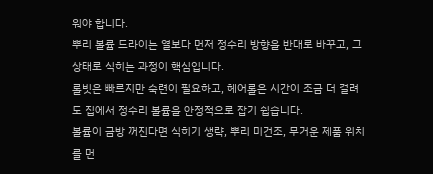워야 합니다.
뿌리 볼륨 드라이는 열보다 먼저 정수리 방향을 반대로 바꾸고, 그 상태로 식히는 과정이 핵심입니다.
롤빗은 빠르지만 숙련이 필요하고, 헤어롤은 시간이 조금 더 걸려도 집에서 정수리 볼륨을 안정적으로 잡기 쉽습니다.
볼륨이 금방 꺼진다면 식히기 생략, 뿌리 미건조, 무거운 제품 위치를 먼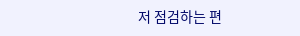저 점검하는 편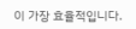이 가장 효율적입니다.